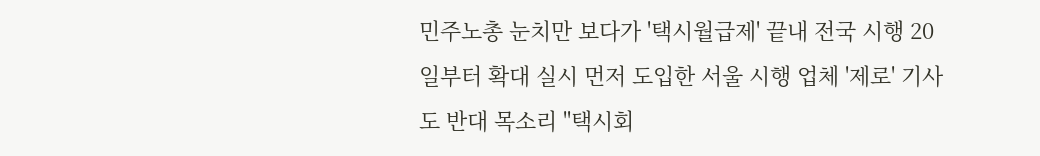민주노총 눈치만 보다가 '택시월급제' 끝내 전국 시행 20일부터 확대 실시 먼저 도입한 서울 시행 업체 '제로' 기사도 반대 목소리 "택시회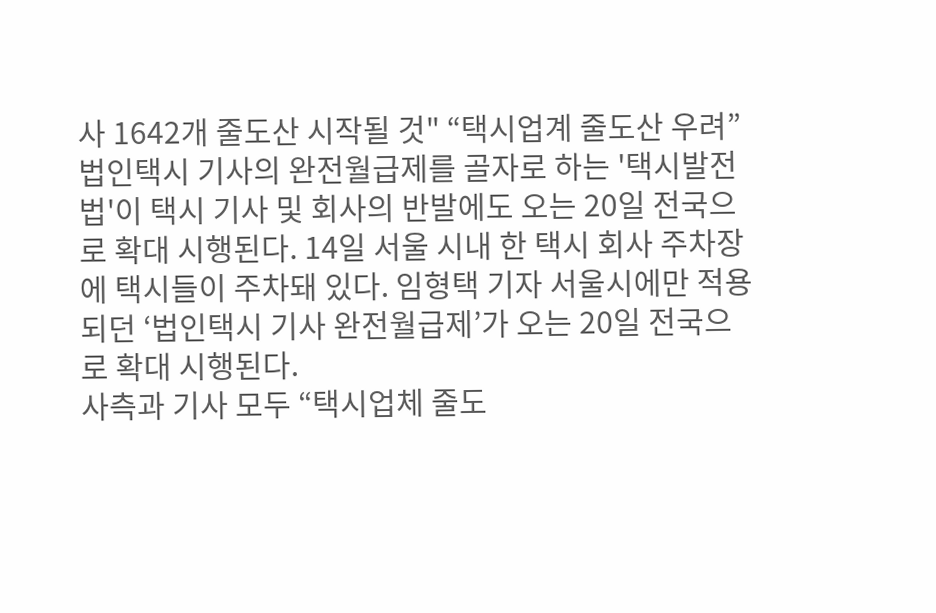사 1642개 줄도산 시작될 것" “택시업계 줄도산 우려” 법인택시 기사의 완전월급제를 골자로 하는 '택시발전법'이 택시 기사 및 회사의 반발에도 오는 20일 전국으로 확대 시행된다. 14일 서울 시내 한 택시 회사 주차장에 택시들이 주차돼 있다. 임형택 기자 서울시에만 적용되던 ‘법인택시 기사 완전월급제’가 오는 20일 전국으로 확대 시행된다.
사측과 기사 모두 “택시업체 줄도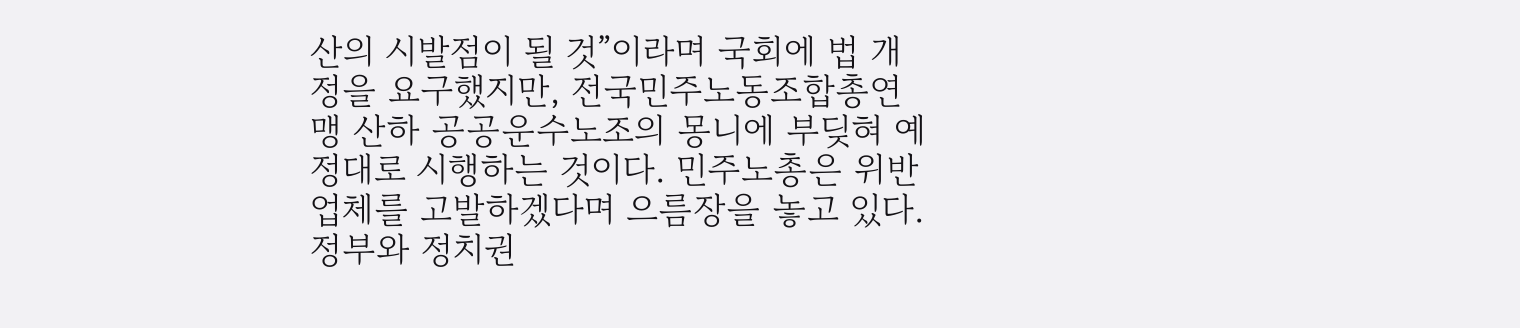산의 시발점이 될 것”이라며 국회에 법 개정을 요구했지만, 전국민주노동조합총연맹 산하 공공운수노조의 몽니에 부딪혀 예정대로 시행하는 것이다. 민주노총은 위반 업체를 고발하겠다며 으름장을 놓고 있다.
정부와 정치권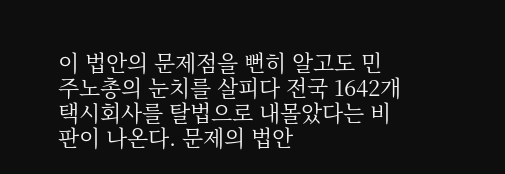이 법안의 문제점을 뻔히 알고도 민주노총의 눈치를 살피다 전국 1642개 택시회사를 탈법으로 내몰았다는 비판이 나온다. 문제의 법안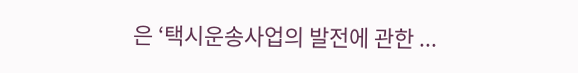은 ‘택시운송사업의 발전에 관한 ...